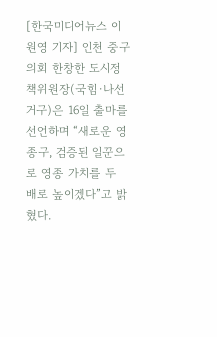[한국미디어뉴스 이원영 기자] 인천 중구의회 한창한 도시정책위원장(국힘·나선거구)은 16일 출마를 선언하며 “새로운 영종구, 검증된 일꾼으로 영종 가치를 두 배로 높이겠다”고 밝혔다.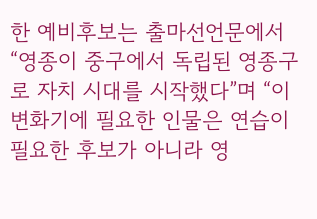한 예비후보는 출마선언문에서 “영종이 중구에서 독립된 영종구로 자치 시대를 시작했다”며 “이 변화기에 필요한 인물은 연습이 필요한 후보가 아니라 영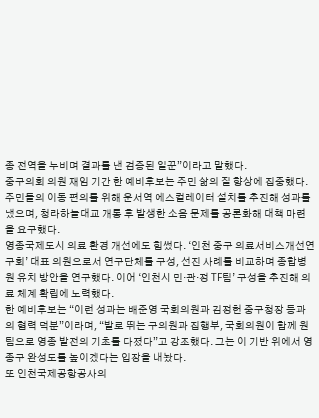종 전역을 누비며 결과를 낸 검증된 일꾼”이라고 말했다.
중구의회 의원 재임 기간 한 예비후보는 주민 삶의 질 향상에 집중했다. 주민들의 이동 편의를 위해 운서역 에스컬레이터 설치를 추진해 성과를 냈으며, 청라하늘대교 개통 후 발생한 소음 문제를 공론화해 대책 마련을 요구했다.
영종국제도시 의료 환경 개선에도 힘썼다. ‘인천 중구 의료서비스개선연구회’ 대표 의원으로서 연구단체를 구성, 선진 사례를 비교하며 종합병원 유치 방안을 연구했다. 이어 ‘인천시 민·관·정 TF팀’ 구성을 추진해 의료 체계 확립에 노력했다.
한 예비후보는 “이런 성과는 배준영 국회의원과 김정헌 중구청장 등과의 협력 덕분”이라며, “발로 뛰는 구의원과 집행부, 국회의원이 함께 원팀으로 영종 발전의 기초를 다졌다”고 강조했다. 그는 이 기반 위에서 영종구 완성도를 높이겠다는 입장을 내놨다.
또 인천국제공항공사의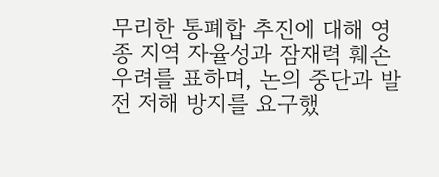무리한 통폐합 추진에 대해 영종 지역 자율성과 잠재력 훼손 우려를 표하며, 논의 중단과 발전 저해 방지를 요구했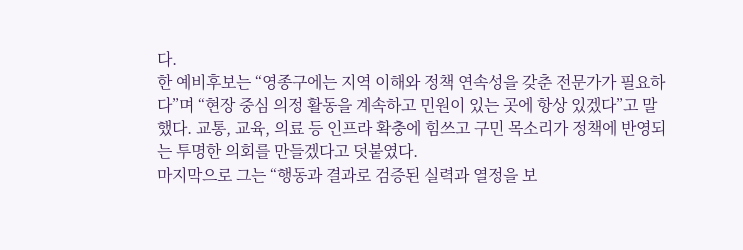다.
한 예비후보는 “영종구에는 지역 이해와 정책 연속성을 갖춘 전문가가 필요하다”며 “현장 중심 의정 활동을 계속하고 민원이 있는 곳에 항상 있겠다”고 말했다. 교통, 교육, 의료 등 인프라 확충에 힘쓰고 구민 목소리가 정책에 반영되는 투명한 의회를 만들겠다고 덧붙였다.
마지막으로 그는 “행동과 결과로 검증된 실력과 열정을 보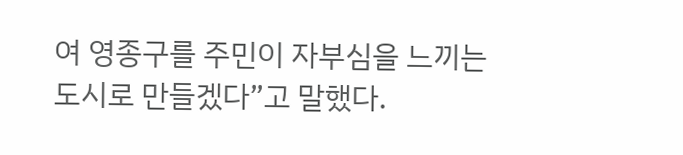여 영종구를 주민이 자부심을 느끼는 도시로 만들겠다”고 말했다.